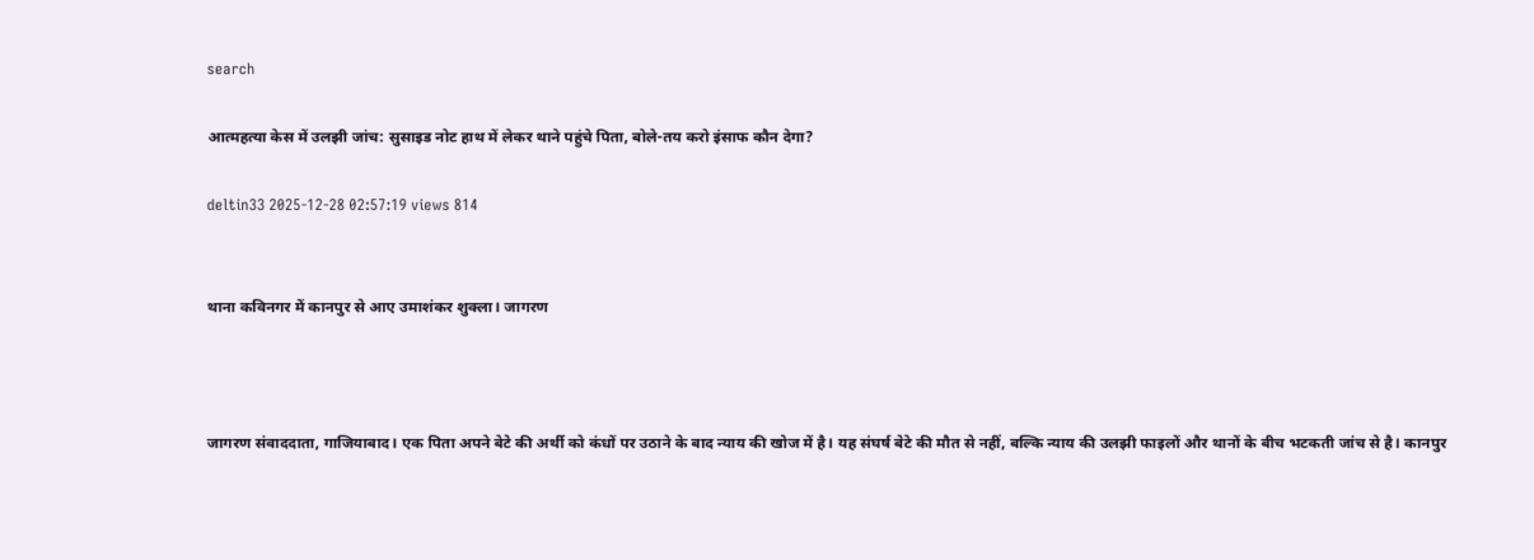search

आत्महत्या केस में उलझी जांच: सुसाइड नोट हाथ में लेकर थाने पहुंचे पिता, बोले-तय करो इंसाफ कौन देगा?

deltin33 2025-12-28 02:57:19 views 814


थाना कविनगर में कानपुर से आए उमाशंकर शुक्ला। जागरण



जागरण संवाददाता, गाजियाबाद। एक पिता अपने बेटे की अर्थी को कंधों पर उठाने के बाद न्याय की खोज में है। यह संघर्ष बेटे की मौत से नहीं, बल्कि न्याय की उलझी फाइलों और थानों के बीच भटकती जांच से है। कानपुर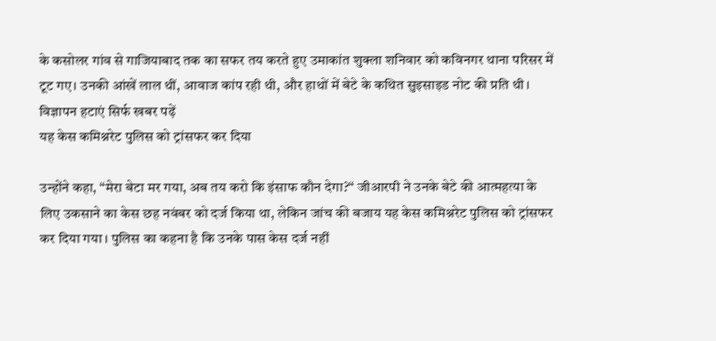के कसोलर गांव से गाजियाबाद तक का सफर तय करते हुए उमाकांत शुक्ला शनिवार को कविनगर थाना परिसर में टूट गए। उनकी आंखें लाल थीं, आवाज कांप रही थी, और हाथों में बेटे के कथित सुइसाइड नोट की प्रति थी। विज्ञापन हटाएं सिर्फ खबर पढ़ें
यह केस कमिश्नरेट पुलिस को ट्रांसफर कर दिया

उन्होंने कहा, “मेरा बेटा मर गया, अब तय करो कि इंसाफ कौन देगा?“ जीआरपी ने उनके बेटे की आत्महत्या के लिए उकसाने का केस छह नवंबर को दर्ज किया था, लेकिन जांच की बजाय यह केस कमिश्नरेट पुलिस को ट्रांसफर कर दिया गया। पुलिस का कहना है कि उनके पास केस दर्ज नहीं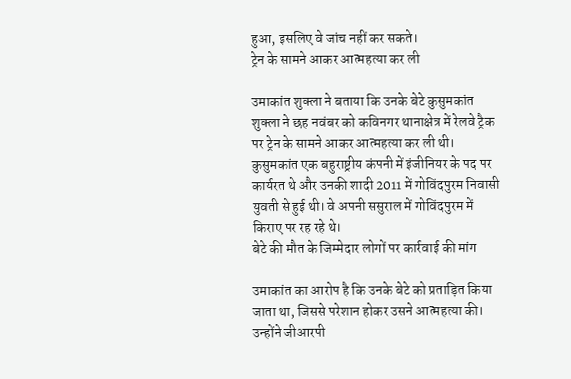हुआ, इसलिए वे जांच नहीं कर सकते।
ट्रेन के सामने आकर आत्महत्या कर ली

उमाकांत शुक्ला ने बताया कि उनके बेटे कुसुमकांत शुक्ला ने छह नवंबर को कविनगर थानाक्षेत्र में रेलवे ट्रैक पर ट्रेन के सामने आकर आत्महत्या कर ली थी। कुसुमकांत एक बहुराष्ट्रीय कंपनी में इंजीनियर के पद पर कार्यरत थे और उनकी शादी 2011 में गोविंदपुरम निवासी युवती से हुई थी। वे अपनी ससुराल में गोविंदपुरम में किराए पर रह रहे थे।
बेटे की मौत के जिम्मेदार लोगों पर कार्रवाई की मांग

उमाकांत का आरोप है कि उनके बेटे को प्रताड़ित किया जाता था, जिससे परेशान होकर उसने आत्महत्या की। उन्होंने जीआरपी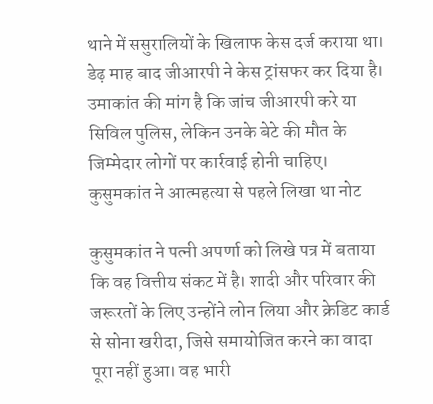थाने में ससुरालियों के खिलाफ केस दर्ज कराया था। डेढ़ माह बाद जीआरपी ने केस ट्रांसफर कर दिया है। उमाकांत की मांग है कि जांच जीआरपी करे या सिविल पुलिस, लेकिन उनके बेटे की मौत के जिम्मेदार लोगों पर कार्रवाई होनी चाहिए।
कुसुमकांत ने आत्महत्या से पहले लिखा था नोट

कुसुमकांत ने पत्नी अपर्णा को लिखे पत्र में बताया कि वह वित्तीय संकट में है। शादी और परिवार की जरूरतों के लिए उन्होंने लोन लिया और क्रेडिट कार्ड से सोना खरीदा, जिसे समायोजित करने का वादा पूरा नहीं हुआ। वह भारी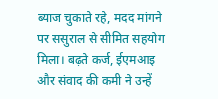ब्याज चुकाते रहे, मदद मांगने पर ससुराल से सीमित सहयोग मिला। बढ़ते कर्ज, ईएमआइ और संवाद की कमी ने उन्हें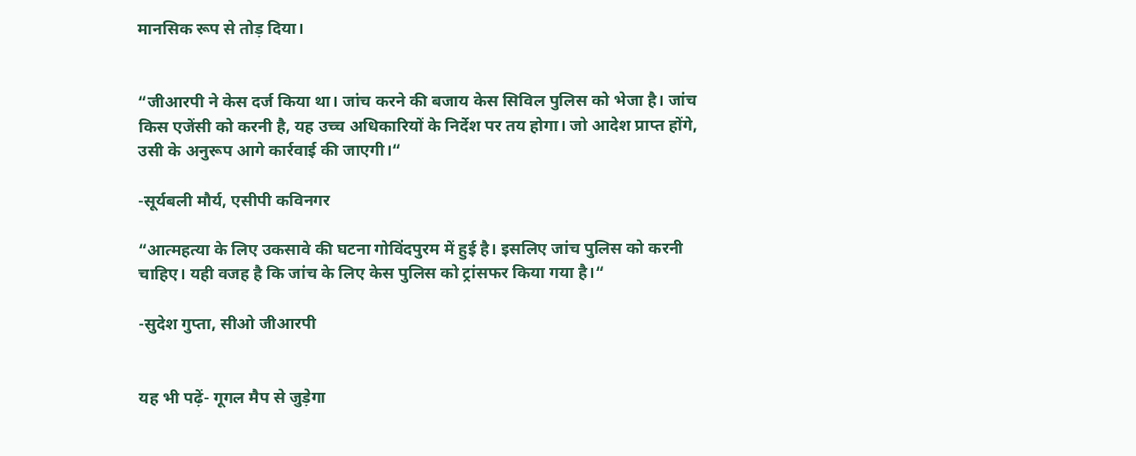मानसिक रूप से तोड़ दिया।


“जीआरपी ने केस दर्ज किया था। जांच करने की बजाय केस सिविल पुलिस को भेजा है। जांच किस एजेंसी को करनी है, यह उच्च अधिकारियों के निर्देश पर तय होगा। जो आदेश प्राप्त होंगे, उसी के अनुरूप आगे कार्रवाई की जाएगी।“

-सूर्यबली मौर्य, एसीपी कविनगर

“आत्महत्या के लिए उकसावे की घटना गोविंदपुरम में हुई है। इसलिए जांच पुलिस को करनी चाहिए। यही वजह है कि जांच के लिए केस पुलिस को ट्रांसफर किया गया है।“

-सुदेश गुप्ता, सीओ जीआरपी


यह भी पढ़ें- गूगल मैप से जुड़ेगा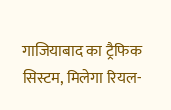गाजियाबाद का ट्रैफिक सिस्टम, मिलेगा रियल-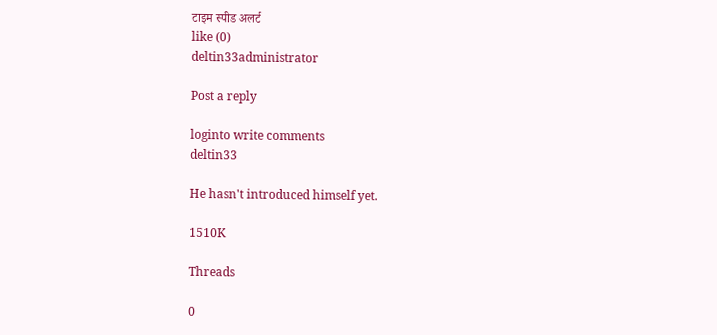टाइम स्पीड अलर्ट
like (0)
deltin33administrator

Post a reply

loginto write comments
deltin33

He hasn't introduced himself yet.

1510K

Threads

0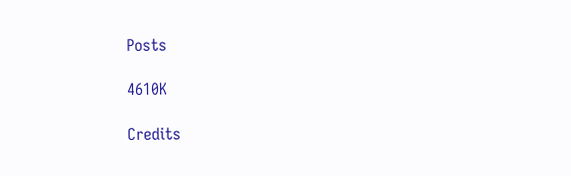Posts

4610K

Credits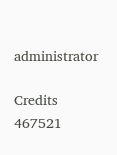administrator

Credits
467521